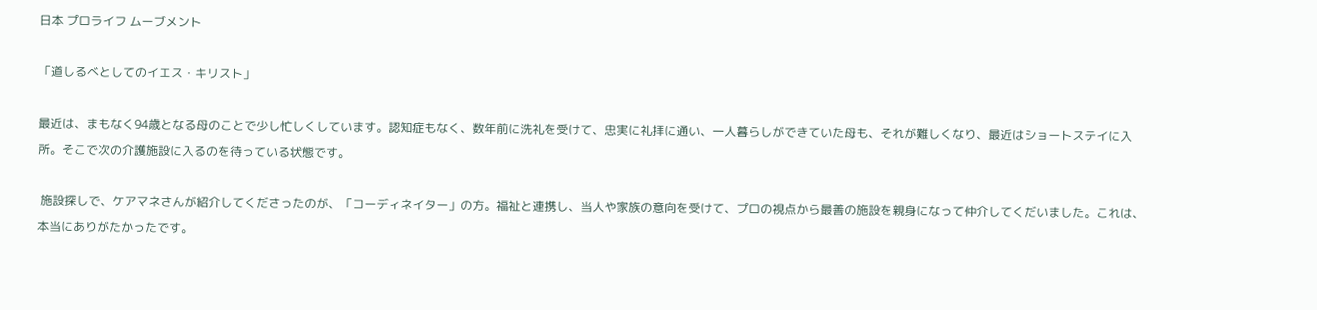日本 プロライフ ムーブメント

「道しるべとしてのイエス・キリスト」

最近は、まもなく94歳となる母のことで少し忙しくしています。認知症もなく、数年前に洗礼を受けて、忠実に礼拝に通い、一人暮らしができていた母も、それが難しくなり、最近はショートステイに入所。そこで次の介護施設に入るのを待っている状態です。

 施設探しで、ケアマネさんが紹介してくださったのが、「コーディネイター」の方。福祉と連携し、当人や家族の意向を受けて、プロの視点から最善の施設を親身になって仲介してくだいました。これは、本当にありがたかったです。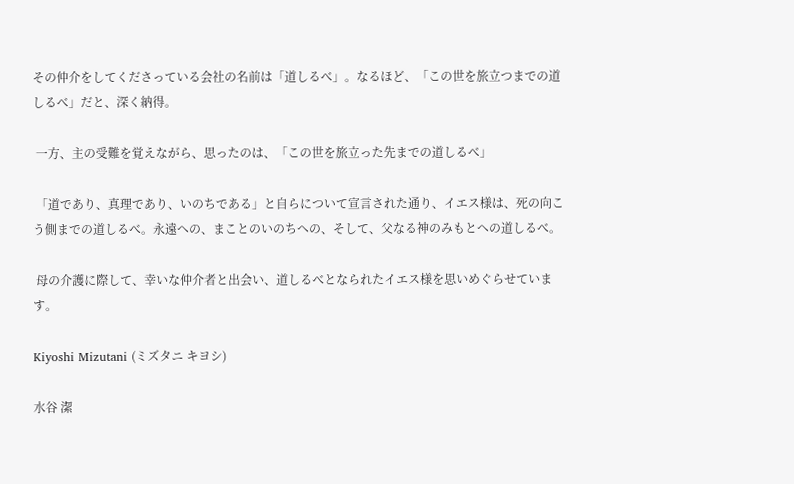その仲介をしてくださっている会社の名前は「道しるべ」。なるほど、「この世を旅立つまでの道しるべ」だと、深く納得。

 一方、主の受難を覚えながら、思ったのは、「この世を旅立った先までの道しるべ」

 「道であり、真理であり、いのちである」と自らについて宣言された通り、イエス様は、死の向こう側までの道しるべ。永遠への、まことのいのちへの、そして、父なる神のみもとへの道しるべ。

 母の介護に際して、幸いな仲介者と出会い、道しるべとなられたイエス様を思いめぐらせています。

Kiyoshi Mizutani (ミズタニ キヨシ)

水谷 潔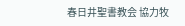春日井聖書教会 協力牧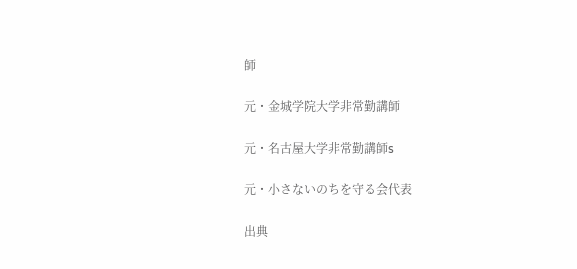師

元・金城学院大学非常勤講師

元・名古屋大学非常勤講師s

元・小さないのちを守る会代表

出典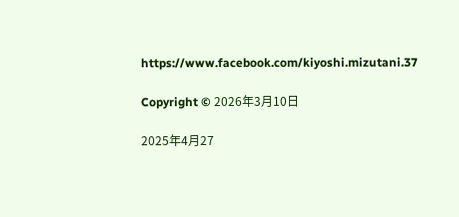https://www.facebook.com/kiyoshi.mizutani.37

Copyright © 2026年3月10日

2025年4月27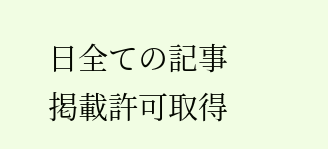日全ての記事掲載許可取得